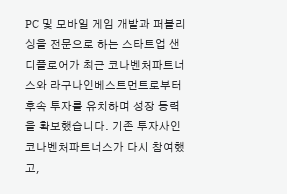PC 및 모바일 게임 개발과 퍼블리싱을 전문으로 하는 스타트업 샌디플로어가 최근 코나벤처파트너스와 라구나인베스트먼트로부터 후속 투자를 유치하며 성장 동력을 확보했습니다. 기존 투자사인 코나벤처파트너스가 다시 참여했고,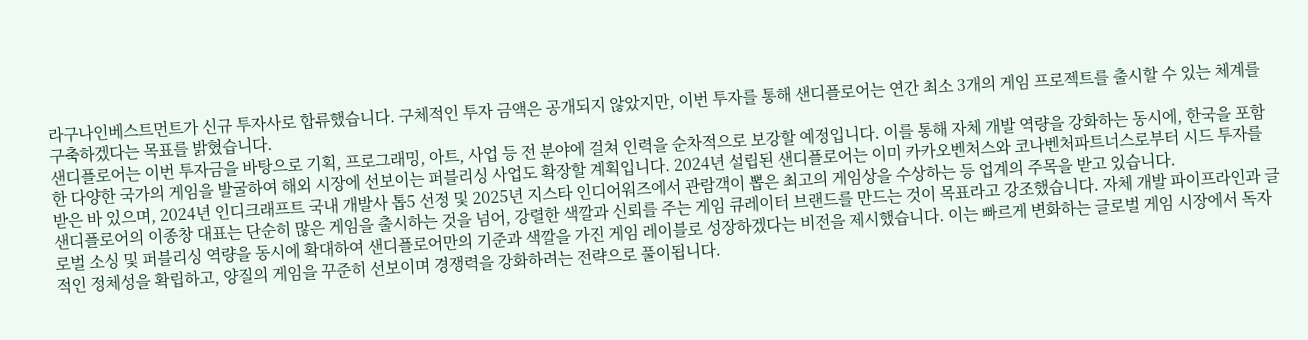라구나인베스트먼트가 신규 투자사로 합류했습니다. 구체적인 투자 금액은 공개되지 않았지만, 이번 투자를 통해 샌디플로어는 연간 최소 3개의 게임 프로젝트를 출시할 수 있는 체계를 구축하겠다는 목표를 밝혔습니다.
샌디플로어는 이번 투자금을 바탕으로 기획, 프로그래밍, 아트, 사업 등 전 분야에 걸쳐 인력을 순차적으로 보강할 예정입니다. 이를 통해 자체 개발 역량을 강화하는 동시에, 한국을 포함한 다양한 국가의 게임을 발굴하여 해외 시장에 선보이는 퍼블리싱 사업도 확장할 계획입니다. 2024년 설립된 샌디플로어는 이미 카카오벤처스와 코나벤처파트너스로부터 시드 투자를 받은 바 있으며, 2024년 인디크래프트 국내 개발사 톱5 선정 및 2025년 지스타 인디어워즈에서 관람객이 뽑은 최고의 게임상을 수상하는 등 업계의 주목을 받고 있습니다.
샌디플로어의 이종창 대표는 단순히 많은 게임을 출시하는 것을 넘어, 강렬한 색깔과 신뢰를 주는 게임 큐레이터 브랜드를 만드는 것이 목표라고 강조했습니다. 자체 개발 파이프라인과 글로벌 소싱 및 퍼블리싱 역량을 동시에 확대하여 샌디플로어만의 기준과 색깔을 가진 게임 레이블로 성장하겠다는 비전을 제시했습니다. 이는 빠르게 변화하는 글로벌 게임 시장에서 독자적인 정체성을 확립하고, 양질의 게임을 꾸준히 선보이며 경쟁력을 강화하려는 전략으로 풀이됩니다.